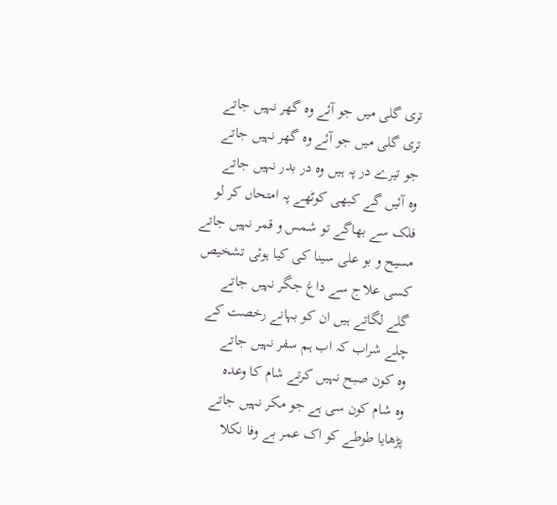تری گلی میں جو آئے وہ گھر نہیں جاتے
تری گلی میں جو آئے وہ گھر نہیں جاتے
جو تیرے در پہ ہیں وہ در بدر نہیں جاتے
وہ آئیں گے کبھی کوٹھے پہ امتحاں کر لو
فلک سے بھاگے تو شمس و قمر نہیں جاتے
مسیح و بو علی سینا کی کیا ہوئی تشخیص
کسی علاج سے داغ جگر نہیں جاتے
گلے لگاتے ہیں ان کو بہانے رخصت کے
چلے شراب کہ اب ہم سفر نہیں جاتے
وہ کون صبح نہیں کرتے شام کا وعدہ
وہ شام کون سی ہے جو مکر نہیں جاتے
پڑھایا طوطے کو اک عمر بے وفا نکلا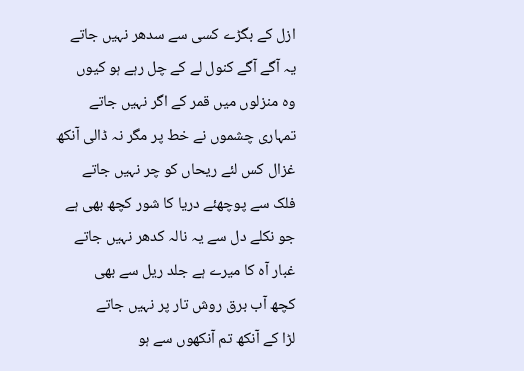ازل کے بگڑے کسی سے سدھر نہیں جاتے
یہ آگے آگے کنول لے کے چل رہے ہو کیوں
وہ منزلوں میں قمر کے اگر نہیں جاتے
تمہاری چشموں نے خط پر مگر نہ ڈالی آنکھ
غزال کس لئے ریحاں کو چر نہیں جاتے
فلک سے پوچھئے دریا کا شور کچھ بھی ہے
جو نکلے دل سے یہ نالہ کدھر نہیں جاتے
غبار آہ کا میرے ہے جلد ریل سے بھی
کچھ آب برق روش تار پر نہیں جاتے
لڑا کے آنکھ تم آنکھوں سے ہو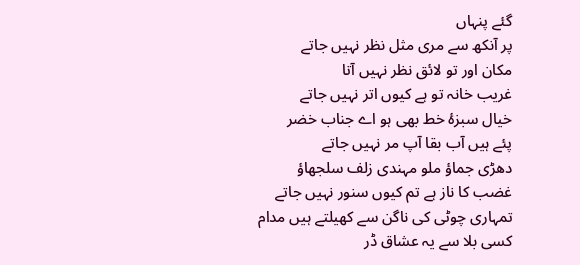گئے پنہاں
پر آنکھ سے مری مثل نظر نہیں جاتے
مکان اور تو لائق نظر نہیں آتا
غریب خانہ تو ہے کیوں اتر نہیں جاتے
خیال سبزۂ خط بھی ہو اے جناب خضر
پئے ہیں آب بقا آپ مر نہیں جاتے
دھڑی جماؤ ملو مہندی زلف سلجھاؤ
غضب کا ناز ہے تم کیوں سنور نہیں جاتے
تمہاری چوٹی کی ناگن سے کھیلتے ہیں مدام
کسی بلا سے یہ عشاق ڈر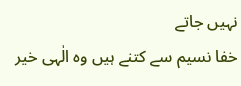نہیں جاتے
خفا نسیم سے کتنے ہیں وہ الٰہی خیر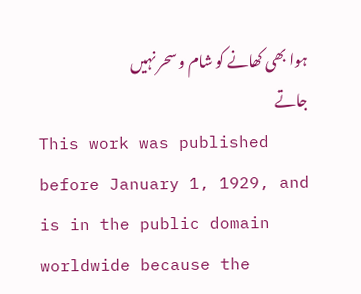ہوا بھی کھانے کو شام و سحر نہیں جاتے
This work was published before January 1, 1929, and is in the public domain worldwide because the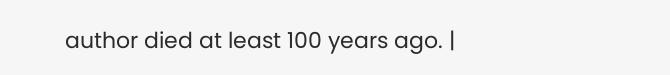author died at least 100 years ago. |